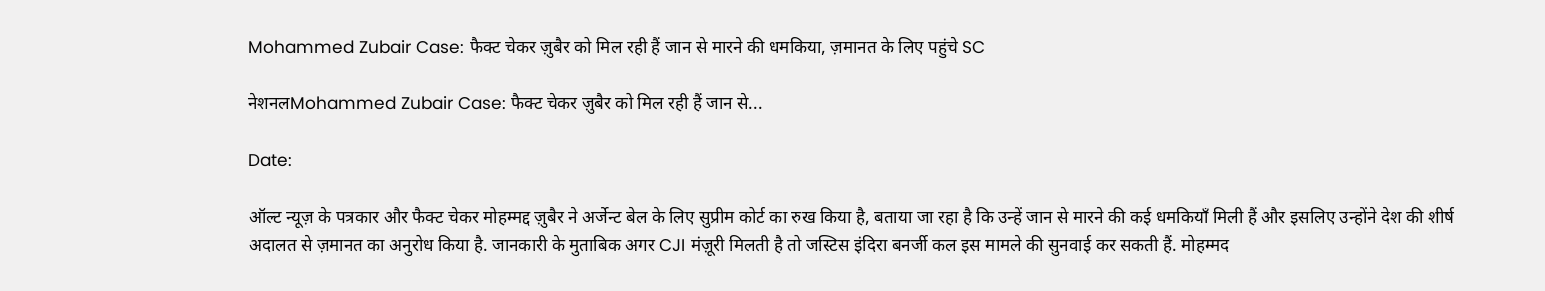Mohammed Zubair Case: फैक्ट चेकर ज़ुबैर को मिल रही हैं जान से मारने की धमकिया, ज़मानत के लिए पहुंचे SC

नेशनलMohammed Zubair Case: फैक्ट चेकर ज़ुबैर को मिल रही हैं जान से...

Date:

ऑल्ट न्यूज़ के पत्रकार और फैक्ट चेकर मोहम्मद्द ज़ुबैर ने अर्जेन्ट बेल के लिए सुप्रीम कोर्ट का रुख किया है, बताया जा रहा है कि उन्हें जान से मारने की कई धमकियाँ मिली हैं और इसलिए उन्होंने देश की शीर्ष अदालत से ज़मानत का अनुरोध किया है. जानकारी के मुताबिक अगर CJI मंज़ूरी मिलती है तो जस्टिस इंदिरा बनर्जी कल इस मामले की सुनवाई कर सकती हैं. मोहम्मद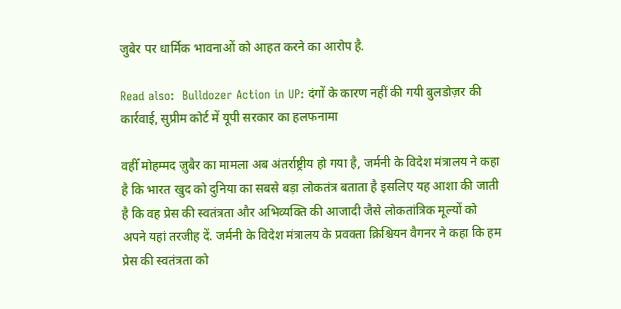जुबेर पर धार्मिक भावनाओं को आहत करने का आरोप है.

Read also:  Bulldozer Action in UP: दंगों के कारण नहीं की गयी बुलडोज़र की कार्रवाई, सुप्रीम कोर्ट में यूपी सरकार का हलफनामा

वहीँ मोहम्मद ज़ुबैर का मामला अब अंतर्राष्ट्रीय हो गया है, जर्मनी के विदेश मंत्रालय ने कहा है कि भारत खुद को दुनिया का सबसे बड़ा लोकतंत्र बताता है इसलिए यह आशा की जाती है कि वह प्रेस की स्वतंत्रता और अभिव्यक्ति की आजादी जैसे लोकतांत्रिक मूल्यों को अपने यहां तरजीह दें. जर्मनी के विदेश मंत्रालय के प्रवक्ता क्रिश्चियन वैगनर ने कहा कि हम प्रेस की स्वतंत्रता को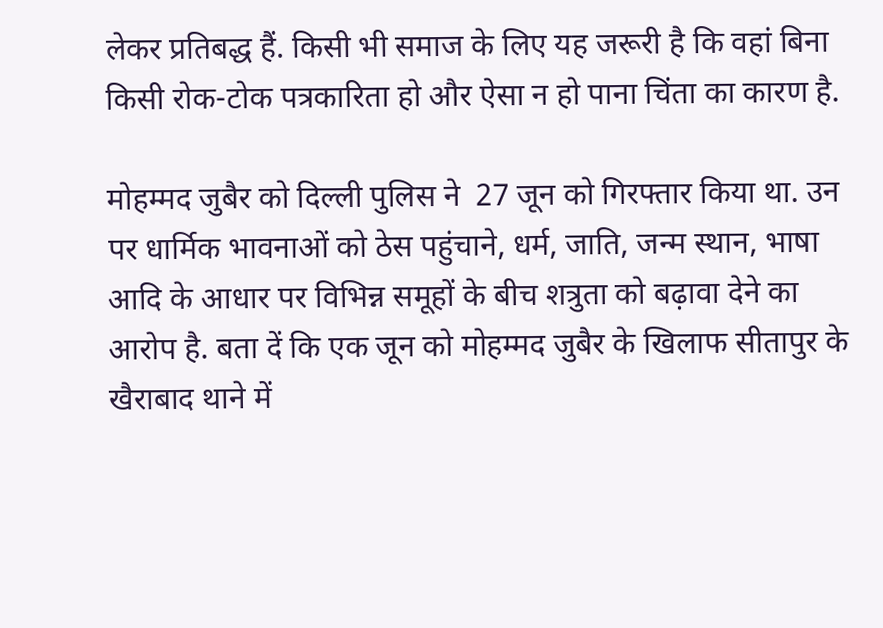लेकर प्रतिबद्ध हैं. किसी भी समाज के लिए यह जरूरी है कि वहां बिना किसी रोक-टोक पत्रकारिता हो और ऐसा न हो पाना चिंता का कारण है.

मोहम्मद जुबैर को दिल्ली पुलिस ने  27 जून को गिरफ्तार किया था. उन पर धार्मिक भावनाओं को ठेस पहुंचाने, धर्म, जाति, जन्म स्थान, भाषा आदि के आधार पर विभिन्न समूहों के बीच शत्रुता को बढ़ावा देने का आरोप है. बता दें कि एक जून को मोहम्मद जुबैर के खिलाफ सीतापुर के खैराबाद थाने में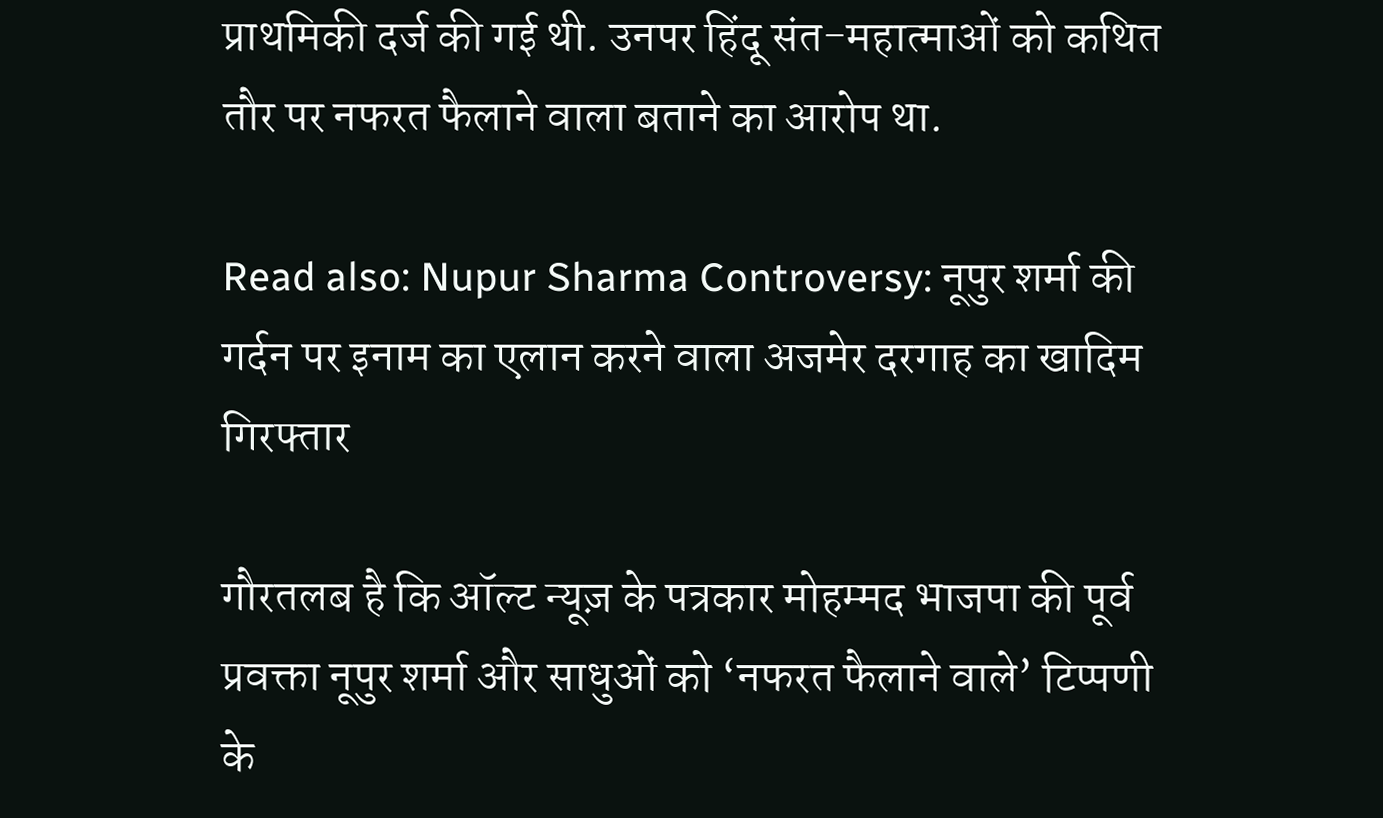प्राथमिकी दर्ज की गई थी. उनपर हिंदू संत-महात्माओं को कथित तौर पर नफरत फैलाने वाला बताने का आरोप था.

Read also: Nupur Sharma Controversy: नूपुर शर्मा की गर्दन पर इनाम का एलान करने वाला अजमेर दरगाह का खादिम गिरफ्तार

गौरतलब है कि ऑल्ट न्यूज़ के पत्रकार मोहम्मद भाजपा की पूर्व प्रवक्ता नूपुर शर्मा और साधुओं को ‘नफरत फैलाने वाले’ टिप्पणी के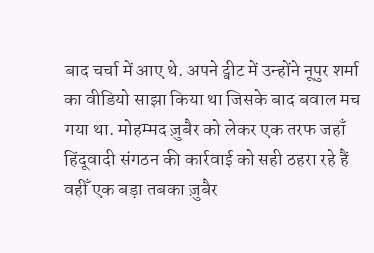बाद चर्चा में आए थे. अपने ट्वीट में उन्होंने नूपुर शर्मा का वीडियो साझा किया था जिसके बाद बवाल मच गया था. मोहम्मद ज़ुबैर को लेकर एक तरफ जहाँ हिंदूवादी संगठन की कार्रवाई को सही ठहरा रहे हैं वहीँ एक बड़ा तबका ज़ुबैर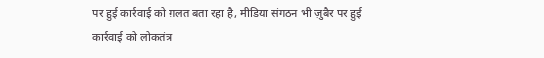पर हुई कार्रवाई को ग़लत बता रहा है, मीडिया संगठन भी ज़ुबैर पर हुई कार्रवाई को लोकतंत्र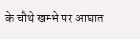के चौथे खम्भे पर आघात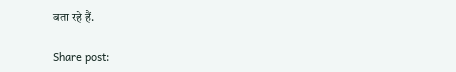बता रहे हैं.

Share post: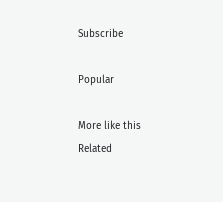Subscribe

Popular

More like this
Related